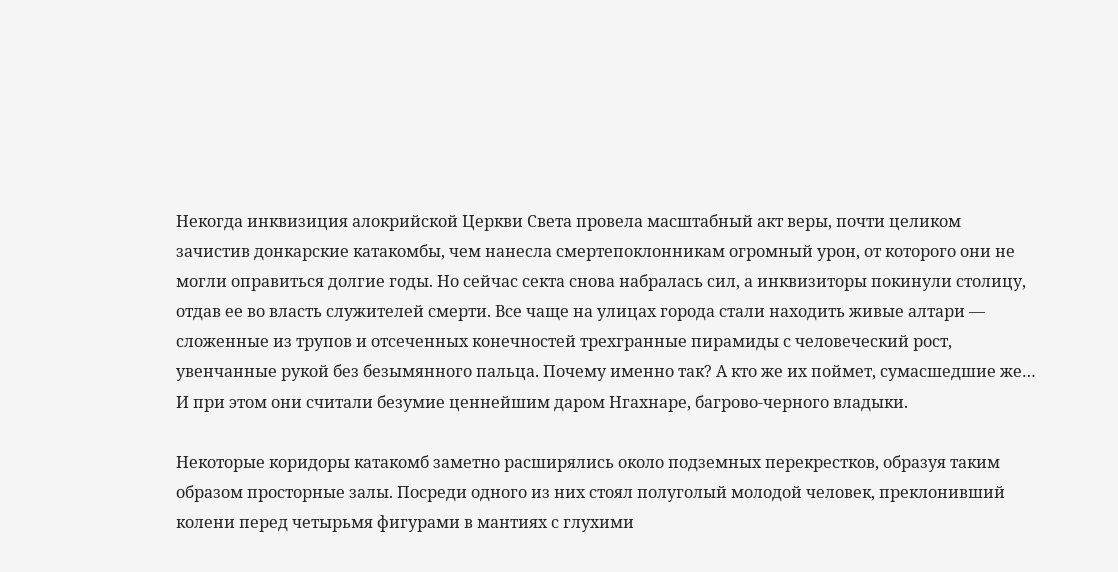Некогда инквизиция алокрийской Церкви Света провела масштабный акт веры, почти целиком зачистив донкарские катакомбы, чем нанесла смертепоклонникам огромный урон, от которого они не могли оправиться долгие годы. Но сейчас секта снова набралась сил, а инквизиторы покинули столицу, отдав ее во власть служителей смерти. Все чаще на улицах города стали находить живые алтари — сложенные из трупов и отсеченных конечностей трехгранные пирамиды с человеческий рост, увенчанные рукой без безымянного пальца. Почему именно так? А кто же их поймет, сумасшедшие же… И при этом они считали безумие ценнейшим даром Нгахнаре, багрово-черного владыки.

Некоторые коридоры катакомб заметно расширялись около подземных перекрестков, образуя таким образом просторные залы. Посреди одного из них стоял полуголый молодой человек, преклонивший колени перед четырьмя фигурами в мантиях с глухими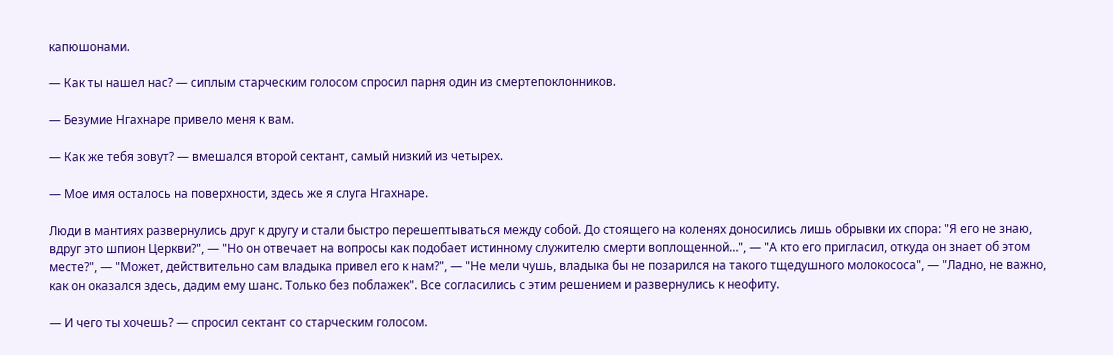капюшонами.

— Как ты нашел нас? — сиплым старческим голосом спросил парня один из смертепоклонников.

— Безумие Нгахнаре привело меня к вам.

— Как же тебя зовут? — вмешался второй сектант, самый низкий из четырех.

— Мое имя осталось на поверхности, здесь же я слуга Нгахнаре.

Люди в мантиях развернулись друг к другу и стали быстро перешептываться между собой. До стоящего на коленях доносились лишь обрывки их спора: "Я его не знаю, вдруг это шпион Церкви?", — "Но он отвечает на вопросы как подобает истинному служителю смерти воплощенной…", — "А кто его пригласил, откуда он знает об этом месте?", — "Может, действительно сам владыка привел его к нам?", — "Не мели чушь, владыка бы не позарился на такого тщедушного молокососа", — "Ладно, не важно, как он оказался здесь, дадим ему шанс. Только без поблажек". Все согласились с этим решением и развернулись к неофиту.

— И чего ты хочешь? — спросил сектант со старческим голосом.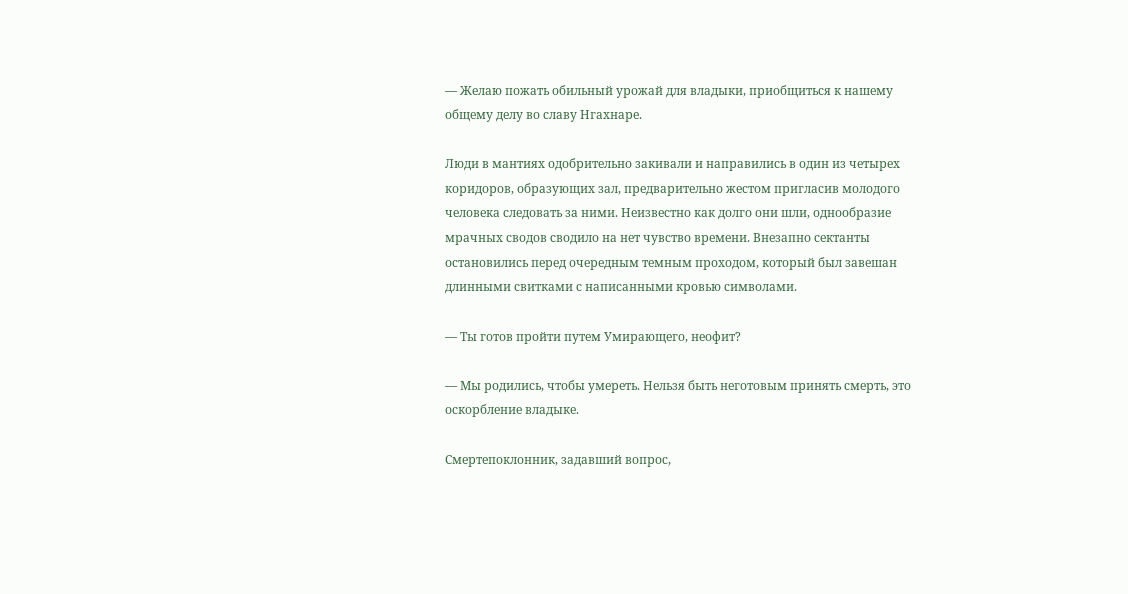— Желаю пожать обильный урожай для владыки, приобщиться к нашему общему делу во славу Нгахнаре.

Люди в мантиях одобрительно закивали и направились в один из четырех коридоров, образующих зал, предварительно жестом пригласив молодого человека следовать за ними. Неизвестно как долго они шли, однообразие мрачных сводов сводило на нет чувство времени. Внезапно сектанты остановились перед очередным темным проходом, который был завешан длинными свитками с написанными кровью символами.

— Ты готов пройти путем Умирающего, неофит?

— Мы родились, чтобы умереть. Нельзя быть неготовым принять смерть, это оскорбление владыке.

Смертепоклонник, задавший вопрос,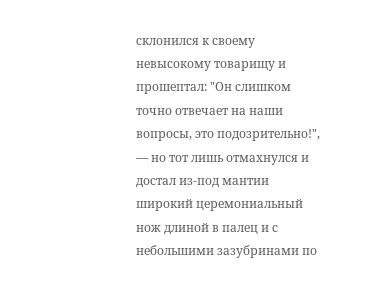склонился к своему невысокому товарищу и прошептал: "Он слишком точно отвечает на наши вопросы, это подозрительно!", — но тот лишь отмахнулся и достал из-под мантии широкий церемониальный нож длиной в палец и с небольшими зазубринами по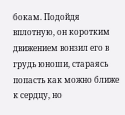бокам. Подойдя вплотную, он коротким движением вонзил его в грудь юноши, стараясь попасть как можно ближе к сердцу, но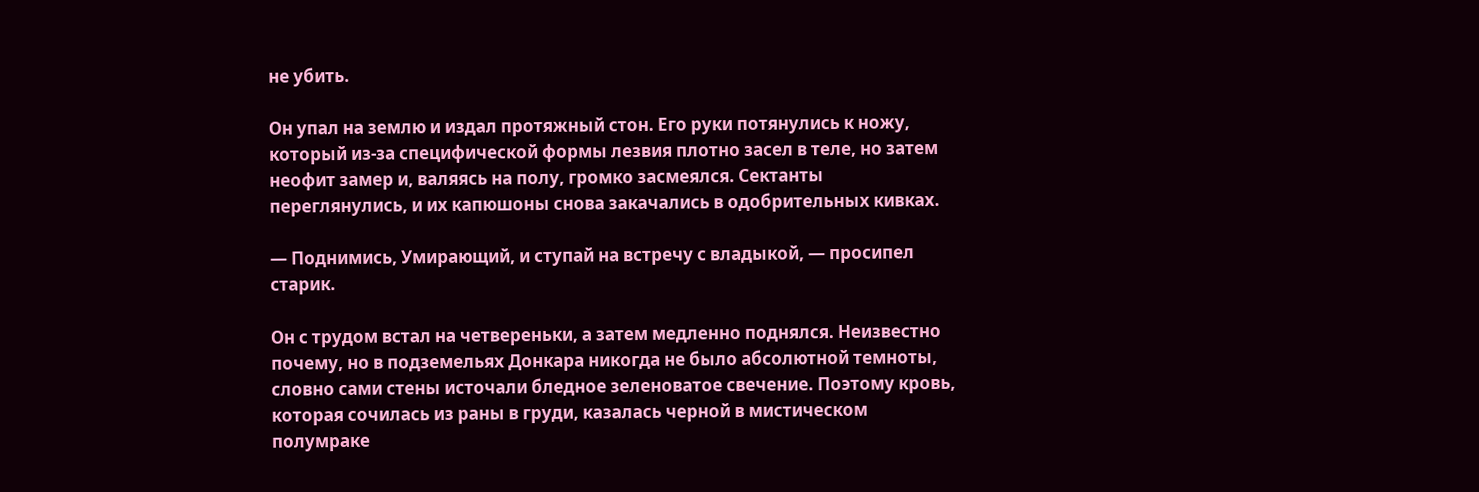не убить.

Он упал на землю и издал протяжный стон. Его руки потянулись к ножу, который из-за специфической формы лезвия плотно засел в теле, но затем неофит замер и, валяясь на полу, громко засмеялся. Сектанты переглянулись, и их капюшоны снова закачались в одобрительных кивках.

— Поднимись, Умирающий, и ступай на встречу с владыкой, — просипел старик.

Он с трудом встал на четвереньки, а затем медленно поднялся. Неизвестно почему, но в подземельях Донкара никогда не было абсолютной темноты, словно сами стены источали бледное зеленоватое свечение. Поэтому кровь, которая сочилась из раны в груди, казалась черной в мистическом полумраке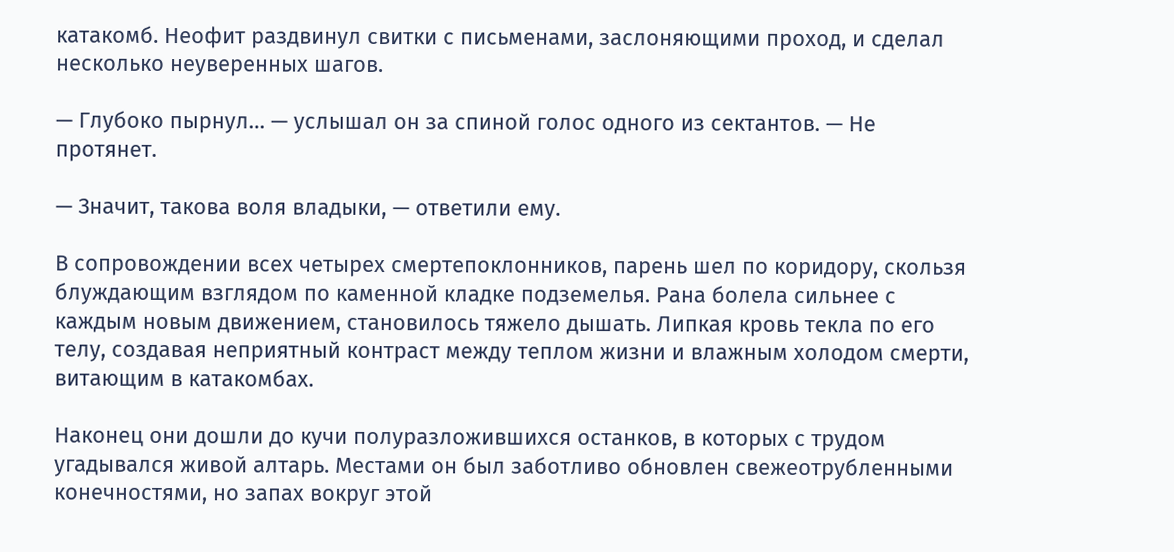катакомб. Неофит раздвинул свитки с письменами, заслоняющими проход, и сделал несколько неуверенных шагов.

— Глубоко пырнул… — услышал он за спиной голос одного из сектантов. — Не протянет.

— Значит, такова воля владыки, — ответили ему.

В сопровождении всех четырех смертепоклонников, парень шел по коридору, скользя блуждающим взглядом по каменной кладке подземелья. Рана болела сильнее с каждым новым движением, становилось тяжело дышать. Липкая кровь текла по его телу, создавая неприятный контраст между теплом жизни и влажным холодом смерти, витающим в катакомбах.

Наконец они дошли до кучи полуразложившихся останков, в которых с трудом угадывался живой алтарь. Местами он был заботливо обновлен свежеотрубленными конечностями, но запах вокруг этой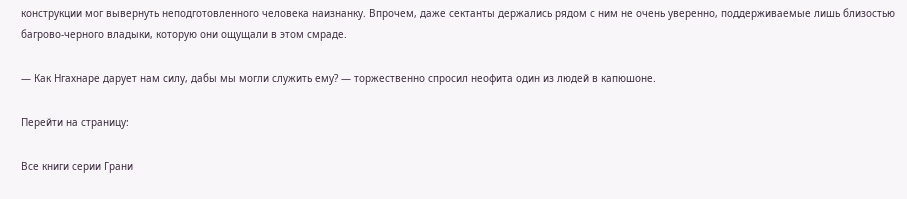конструкции мог вывернуть неподготовленного человека наизнанку. Впрочем, даже сектанты держались рядом с ним не очень уверенно, поддерживаемые лишь близостью багрово-черного владыки, которую они ощущали в этом смраде.

— Как Нгахнаре дарует нам силу, дабы мы могли служить ему? — торжественно спросил неофита один из людей в капюшоне.

Перейти на страницу:

Все книги серии Грани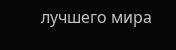лучшего мира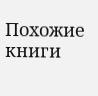Похожие книги